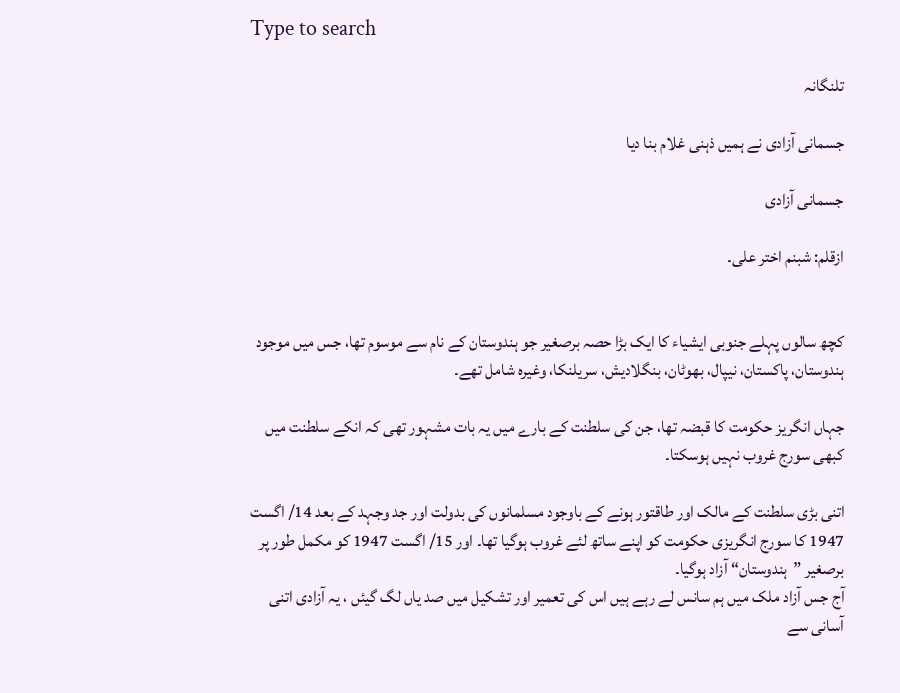Type to search

تلنگانہ

جسمانی آزادی نے ہمیں ذہنی غلام بنا دیا

جسمانی آزادی

ازقلم: شبنم اختر علی۔


کچھ سالوں پہلے جنوبی ایشیاء کا ایک بڑا حصہ برصغیر جو ہندوستان کے نام سے موسوم تھا، جس میں موجود ہندوستان، پاکستان، نیپال، بھوٹان، بنگلادیش، سریلنکا، وغیرہ شامل تھے۔

جہاں انگریز حکومت کا قبضہ تھا، جن کی سلطنت کے بارے میں یہ بات مشہور تھی کہ انکے سلطنت میں کبھی سورج غروب نہیں ہوسکتا۔

اتنی بڑی سلطنت کے مالک اور طاقتور ہونے کے باوجود مسلمانوں کی بدولت اور جد وجہد کے بعد 14/ اگست 1947 کا سورج انگریزی حکومت کو اپنے ساتھ لئے غروب ہوگیا تھا۔ اور 15/ اگست 1947 کو مکمل طور پر برصغیر ”ہندوستان“ آزاد ہوگیا۔
آج جس آزاد ملک میں ہم سانس لے رہے ہیں اس کی تعمیر اور تشکیل میں صد یاں لگ گیئں ، یہ آزادی اتنی آسانی سے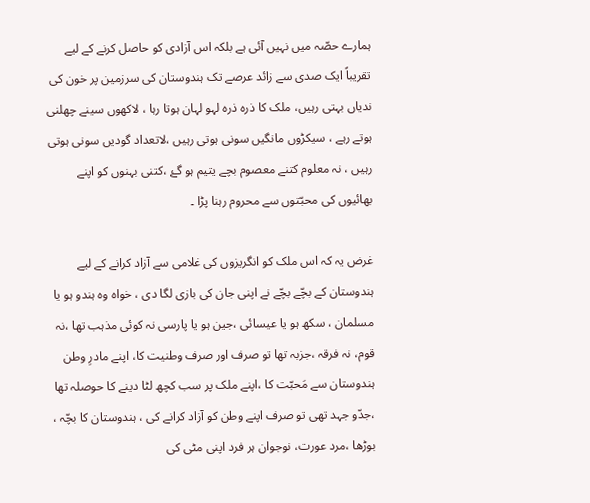ہمارے حصّہ میں نہیں آئی ہے بلکہ اس آزادی کو حاصل کرنے کے لیے تقریباً ایک صدی سے زائد عرصے تک ہندوستان کی سرزمین پر خون کی ندیاں بہتی رہیں، ملک کا ذرہ ذرہ لہو لہان ہوتا رہا ، لاکھوں سینے چھلنی ہوتے رہے ، سیکڑوں مانگیں سونی ہوتی رہیں ،لاتعداد گودیں سونی ہوتی رہیں ، نہ معلوم کتنے معصوم بچے یتیم ہو گۓ ،کتنی بہنوں کو اپنے بھائیوں کی محبّتوں سے محروم رہنا پڑا ۔

غرض یہ کہ اس ملک کو انگریزوں کی غلامی سے آزاد کرانے کے لیے ہندوستان کے بچّے بچّے نے اپنی جان کی بازی لگا دی ، خواہ وہ ہندو ہو یا مسلمان ، سکھ ہو یا عیسائی ،جین ہو یا پارسی نہ کوئی مذہب تھا ،نہ قوم، نہ فرقہ ،جزبہ تھا تو صرف اور صرف وطنیت کا، اپنے مادرِ وطن ہندوستان سے مَحبّت کا ،اپنے ملک پر سب کچھ لٹا دینے کا حوصلہ تھا ،جدّو جہد تھی تو صرف اپنے وطن کو آزاد کرانے کی ، ہندوستان کا بچّہ ، بوڑھا ،مرد عورت، نوجوان ہر فرد اپنی مٹی کی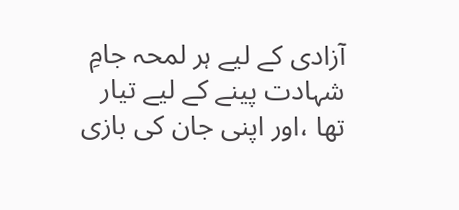آزادی کے لیے ہر لمحہ جامِ شہادت پینے کے لیے تیار تھا ،اور اپنی جان کی بازی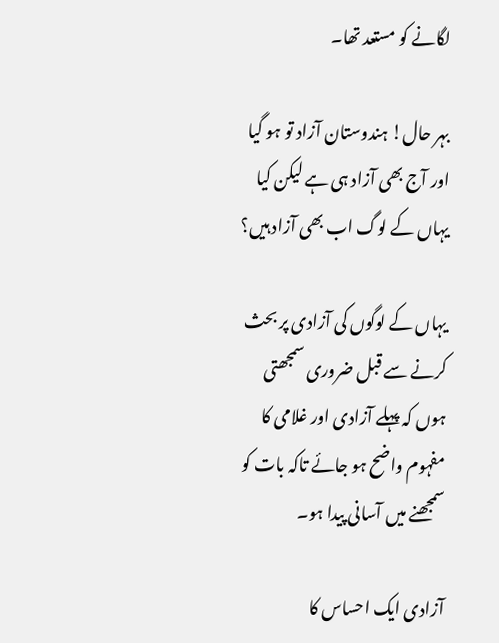لگانے کو مستعد تھا۔

بہر حال! ہندوستان آزاد تو ہو گیا اور آج بھی آزاد ہی ہے لیکن کیا یہاں کے لوگ اب بھی آزاد ہیں؟

یہاں کے لوگوں کی آزادی پر بحث کرنے سے قبل ضروری سمجھتی ہوں کہ پہلے آزادی اور غلامی کا مفہوم واضح ہو جائے تاکہ بات کو سمجھنے میں آسانی پیدا ہو۔

آزادی ایک احساس کا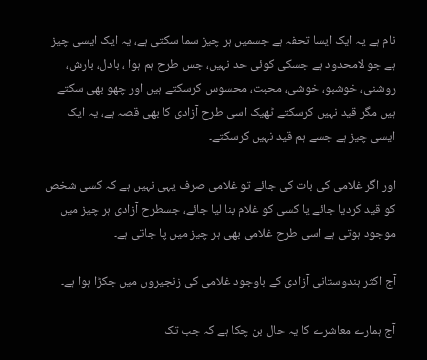نام‌ ہے یہ ایک ایسا تحفہ ہے جسمیں ہر چیز سما سکتی ہے، یہ ایک ایسی چیز ہے جو لامحدود ہے جسکی کوئی حد نہیں، جس طرح ہم ہوا ، بادل، بارش، روشنی، خوشبو، خوشی، محبت، محسوس کرسکتے ہیں اور چھو بھی سکتے ہیں مگر قید نہیں کرسکتے ٹھیک اسی طرح آزادی کا بھی قصہ ہے، یہ ایک ایسی چیز ہے جسے ہم قید نہیں کرسکتے۔

اور اگر غلامی کی بات کی جائے تو غلامی صرف یہی نہیں ہے‌ کہ کسی شخص کو قید کردیا جائے یا کسی کو غلام بنا لیا جائے، جسطرح آزادی ہر چیز میں موجود ہوتی ہے اسی طرح غلامی بھی ہر چیز میں پا جاتی ہے۔

آج اکثر ہندوستانی آزادی کے باوجود غلامی کی زنجیروں میں جکڑا ہوا ہے۔

آج ہمارے معاشرے کا یہ حال بن چکا ہے کہ جب تک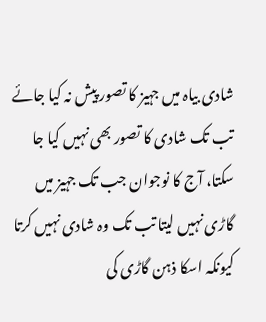شادی بیاہ میں جہیز کا تصور پیش نہ کیا جائے تب تک شادی کا تصور بھی نہیں کیا جا سکتا، آج کا نوجوان جب تک جہیز میں گاڑی نہیں لیتا تب تک وہ شادی نہیں کرتا کیونکہ اسکا ذہن گاڑی کی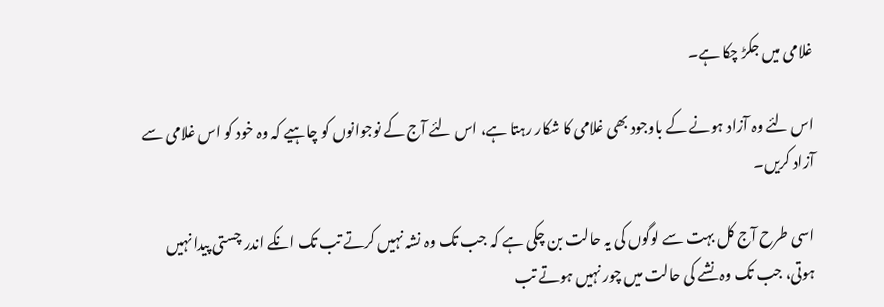غلامی میں جکڑ چکا ہے۔

اس لئے وہ آزاد ہونے کے باوجود بھی غلامی کا شکار رہتا ہے، اس لئے آج کے نوجوانوں کو چاہیے کہ وہ خود کو اس غلامی سے آزاد کریں۔

اسی طرح آج کل بہت سے لوگوں کی یہ حالت بن چکی ہے کہ جب تک وہ نشہ نہیں کرتے تب تک انکے اندر چستی پیدا نہیں ہوتی، جب تک وہ نشے کی حالت میں چور نہیں ہوتے تب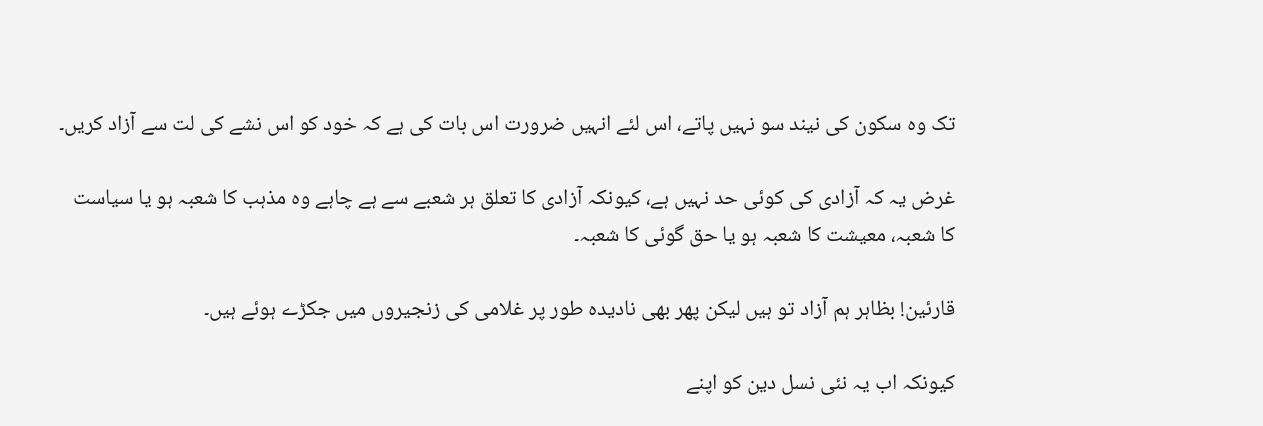تک وہ سکون کی نیند سو نہیں پاتے، اس لئے انہیں ضرورت اس بات کی ہے کہ خود کو اس نشے کی لت سے آزاد کریں۔

غرض یہ کہ آزادی کی کوئی حد نہیں ہے، کیونکہ آزادی کا تعلق ہر شعبے سے ہے چاہے وہ مذہب کا شعبہ ہو یا سیاست کا شعبہ، معیشت کا شعبہ ہو یا حق گوئی کا شعبہ۔

قارئین! بظاہر ہم آزاد تو ہیں لیکن پھر بھی نادیدہ طور پر غلامی کی زنجیروں میں جکڑے ہوئے ہیں۔

کیونکہ اب یہ نئی نسل دین کو اپنے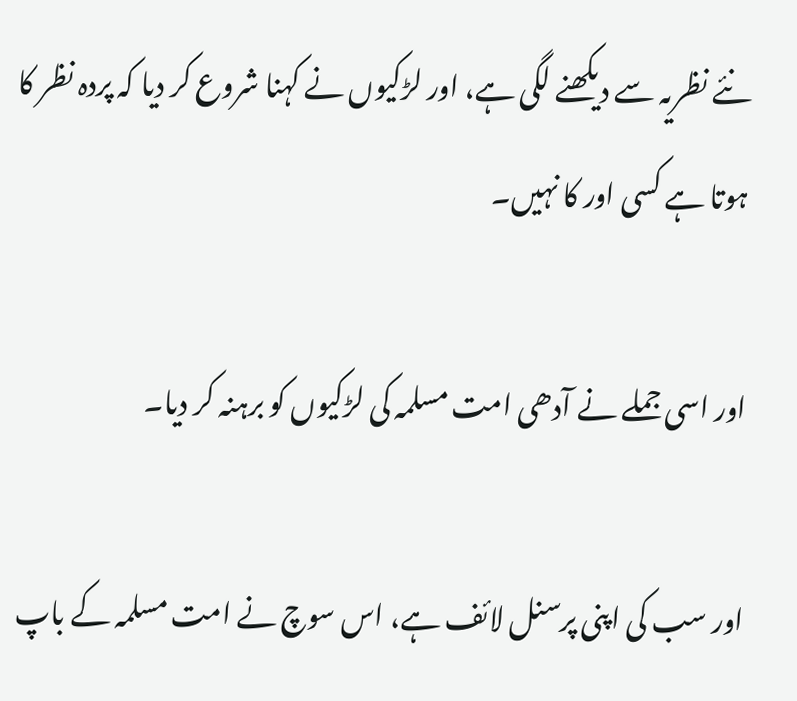نئے نظریہ سے دیکھنے لگی ہے، اور لڑکیوں نے کہنا شروع کر دیا کہ پردہ نظر کا ہوتا ہے کسی اور کا نہیں۔

اور اسی جملے نے آدھی امت مسلمہ کی لڑکیوں کو برہنہ کر دیا۔

اور سب کی اپنی پرسنل لائف ہے، اس سوچ نے امت مسلمہ کے باپ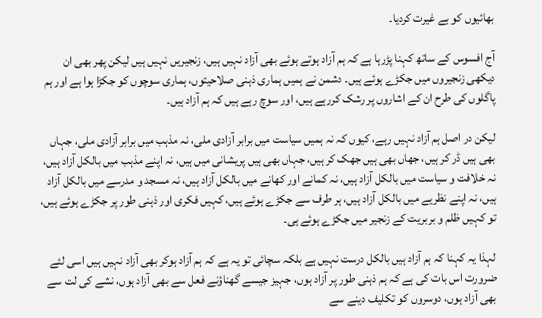بھائیوں کو بے غیرت کردیا۔

آج افسوس کے ساتھ کہنا پڑرہا ہے کہ ہم آزاد ہوتے ہوئے بھی آزاد نہیں ہیں، زنجیریں نہیں ہیں لیکن پھر بھی ان دیکھی زنجیروں میں جکڑے ہوئے ہیں۔ دشمن نے ہمیں ہماری ذہنی صلاحیتوں، ہماری سوچوں کو جکڑا ہوا ہے اور ہم پاگلوں کی طرح ان کے اشاروں پر رشک کررہے ہیں، اور سوچ‌ رہے ہیں کہ ہم آزاد ہیں۔

لیکن در اصل ہم آزاد نہیں رہے، کیوں کہ نہ ہمیں سیاست میں برابر آزادی ملی، نہ مذہب میں برابر آزادی ملی، جہاں بھی ہیں ڈر کر ہیں، جھاں بھی ہیں جھک کر ہیں، جہاں بھی ہیں پریشانی میں ہیں، نہ اپنے مذہب میں بالکل آزاد ہیں، نہ خلافت و سیاست میں بالکل آزاد ہیں، نہ کمانے اور کھانے میں بالکل آزاد ہیں، نہ مسجد و مدرسے میں بالکل آزاد ہیں، نہ اپنے نظریے میں بالکل آزاد ہیں، ہر طرف سے جکڑے ہوئے ہیں، کہیں فکری اور ذہنی طور پر جکڑے ہوئے ہیں، تو کہیں ظلم و بربریت کے زنجیر میں جکڑے ہوئے ہی۔

لہذا یہ کہنا کہ ہم آزاد ہیں بالکل درست نہیں ہے بلکہ سچائی تو یہ ہے کہ ہم آزاد ہوکر بھی آزاد نہیں ہیں اسی لئے ضرورت اس بات کی ہے کہ ہم ذہنی طور پر آزاد ہوں، جہیز جیسے گھناؤنے فعل سے بھی آزاد ہوں، نشے کی لت سے بھی آزاد ہوں، دوسروں کو تکلیف دینے سے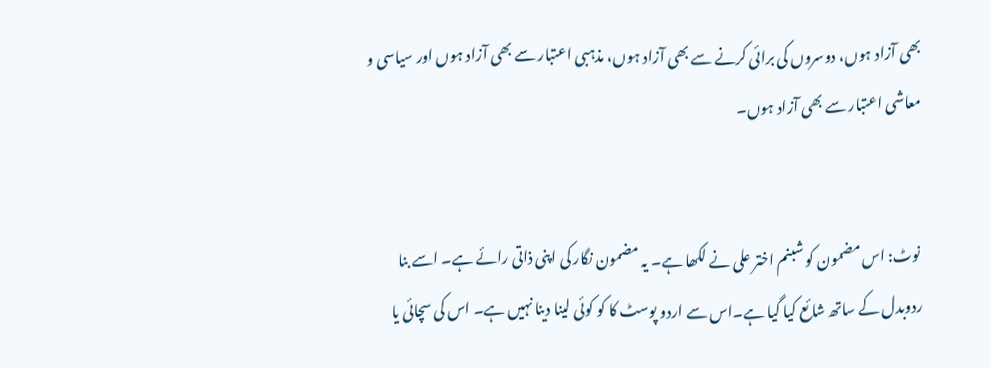بھی آزاد ہوں، دوسروں کی برائی کرنے سے بھی آزاد ہوں، مذہبی اعتبار سے بھی آزاد ہوں اور سیاسی و معاشی اعتبار سے بھی آزاد ہوں۔


 نوٹ: اس مضمون کو شبنم اختر علی نے لکھا ہے۔ یہ مضمون نگار کی اپنی ذاتی رائے ہے۔ اسے بنا ردوبدل کے ساتھ شائع کیا گیا ہے۔اس سے اردو پوسٹ کا کو کوئی لینا دینا نہیں ہے۔ اس کی سچائی یا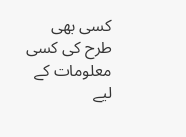کسی بھی طرح کی کسی معلومات کے لیے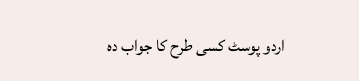اردو پوسٹ کسی طرح کا جواب دہ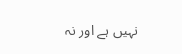نہیں ہے اور نہ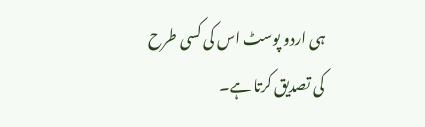ہی اردو پوسٹ اس کی کسی طرح کی تصدیق کرتا ہے۔